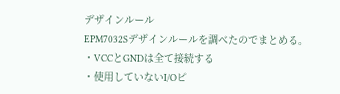デザインルール
EPM7032Sデザインルールを調べたのでまとめる。
・VCCとGNDは全て接続する
・使用していないI/Oピ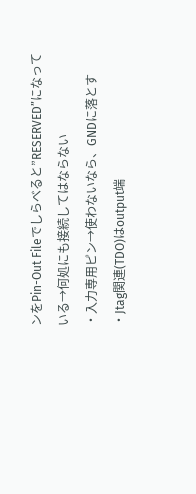ンをPin-Out Fileでしらべると”RESERVED”になっている→何処にも接続してはならない
・入力専用ピン→使わないなら、GNDに落とす
・Jtag関連(TDO)はoutput端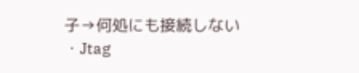子→何処にも接続しない
・Jtag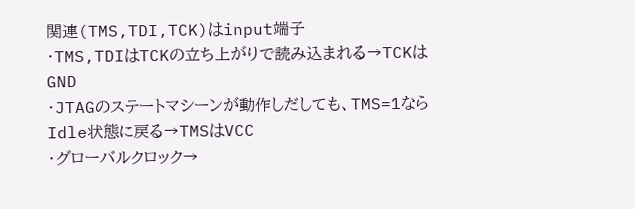関連(TMS,TDI,TCK)はinput端子
・TMS,TDIはTCKの立ち上がりで読み込まれる→TCKはGND
・JTAGのステートマシーンが動作しだしても、TMS=1ならIdle状態に戻る→TMSはVCC
・グローバルクロック→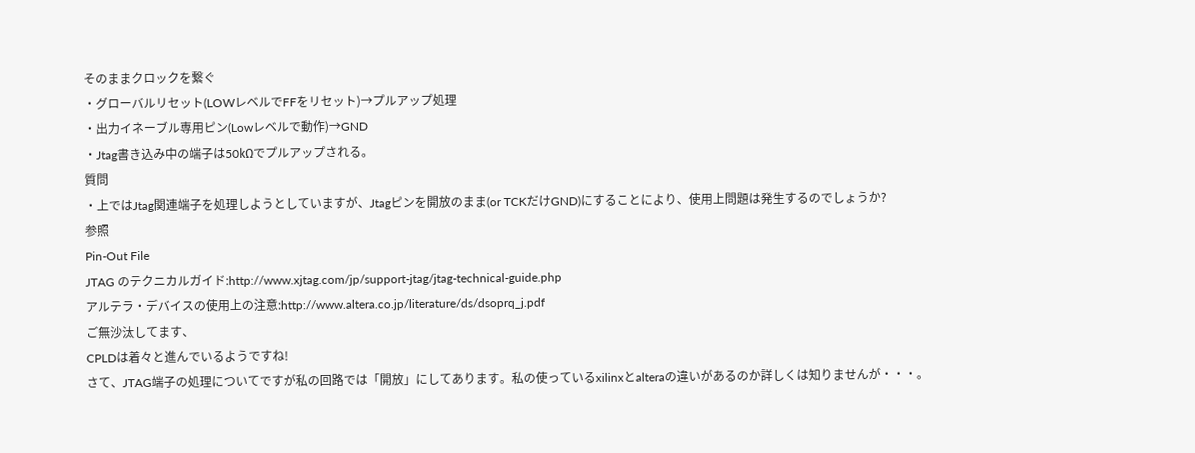そのままクロックを繋ぐ
・グローバルリセット(LOWレベルでFFをリセット)→プルアップ処理
・出力イネーブル専用ピン(Lowレベルで動作)→GND
・Jtag書き込み中の端子は50kΩでプルアップされる。
質問
・上ではJtag関連端子を処理しようとしていますが、Jtagピンを開放のまま(or TCKだけGND)にすることにより、使用上問題は発生するのでしょうか?
参照
Pin-Out File
JTAG のテクニカルガイド:http://www.xjtag.com/jp/support-jtag/jtag-technical-guide.php
アルテラ・デバイスの使用上の注意:http://www.altera.co.jp/literature/ds/dsoprq_j.pdf
ご無沙汰してます、
CPLDは着々と進んでいるようですね!
さて、JTAG端子の処理についてですが私の回路では「開放」にしてあります。私の使っているxilinxとalteraの違いがあるのか詳しくは知りませんが・・・。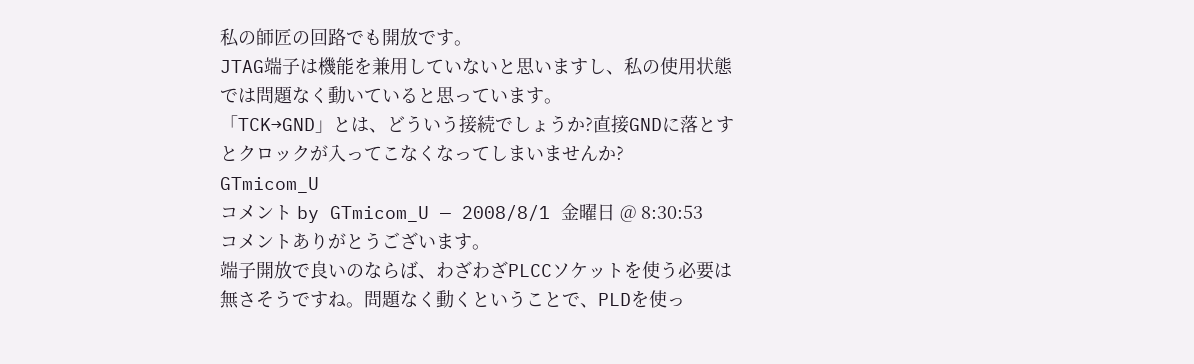私の師匠の回路でも開放です。
JTAG端子は機能を兼用していないと思いますし、私の使用状態では問題なく動いていると思っています。
「TCK→GND」とは、どういう接続でしょうか?直接GNDに落とすとクロックが入ってこなくなってしまいませんか?
GTmicom_U
コメント by GTmicom_U — 2008/8/1 金曜日 @ 8:30:53
コメントありがとうございます。
端子開放で良いのならば、わざわざPLCCソケットを使う必要は無さそうですね。問題なく動くということで、PLDを使っ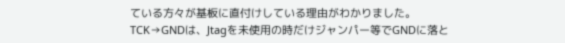ている方々が基板に直付けしている理由がわかりました。
TCK→GNDは、Jtagを未使用の時だけジャンパー等でGNDに落と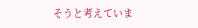そうと考えていま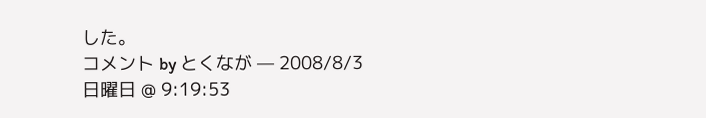した。
コメント by とくなが — 2008/8/3 日曜日 @ 9:19:53